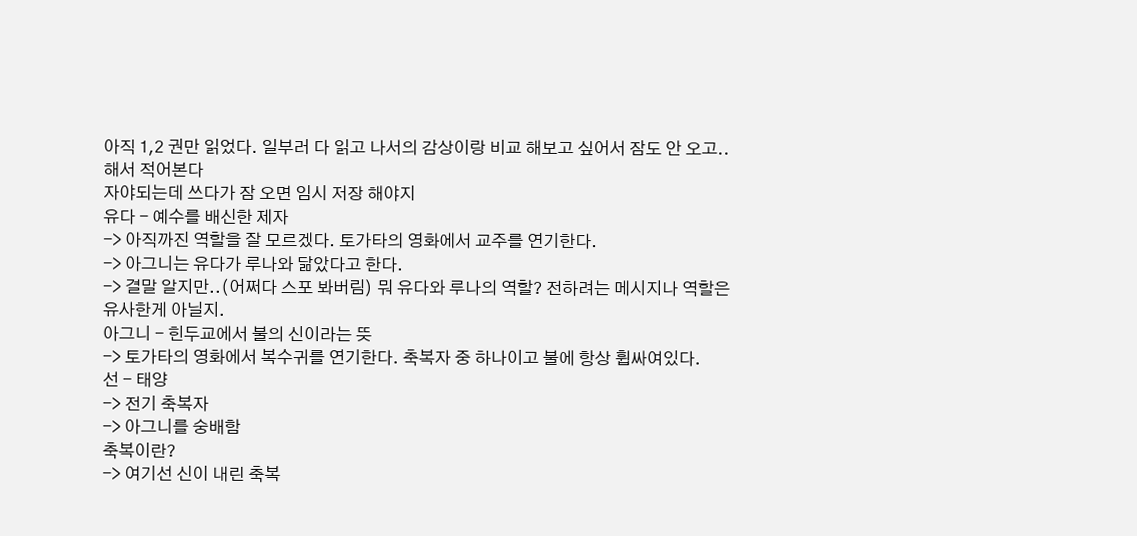아직 1,2 권만 읽었다. 일부러 다 읽고 나서의 감상이랑 비교 해보고 싶어서 잠도 안 오고..해서 적어본다
자야되는데 쓰다가 잠 오면 임시 저장 해야지
유다 - 예수를 배신한 제자
-> 아직까진 역할을 잘 모르겠다. 토가타의 영화에서 교주를 연기한다.
-> 아그니는 유다가 루나와 닮았다고 한다.
-> 결말 알지만..(어쩌다 스포 봐버림) 뭐 유다와 루나의 역할? 전하려는 메시지나 역할은 유사한게 아닐지.
아그니 - 힌두교에서 불의 신이라는 뜻
-> 토가타의 영화에서 복수귀를 연기한다. 축복자 중 하나이고 불에 항상 휩싸여있다.
선 - 태양
-> 전기 축복자
-> 아그니를 숭배함
축복이란?
-> 여기선 신이 내린 축복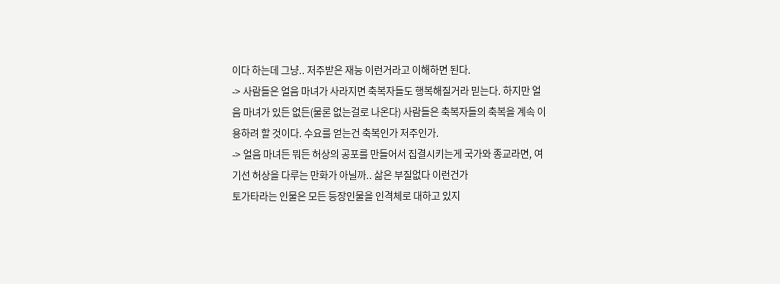이다 하는데 그냥.. 저주받은 재능 이런거라고 이해하면 된다.
-> 사람들은 얼음 마녀가 사라지면 축복자들도 행복해질거라 믿는다. 하지만 얼음 마녀가 있든 없든(물론 없는걸로 나온다) 사람들은 축복자들의 축복을 계속 이용하려 할 것이다. 수요를 얻는건 축복인가 저주인가.
-> 얼음 마녀든 뭐든 허상의 공포를 만들어서 집결시키는게 국가와 종교라면, 여기선 허상을 다루는 만화가 아닐까.. 삶은 부질없다 이런건가
토가타라는 인물은 모든 등장인물을 인격체로 대하고 있지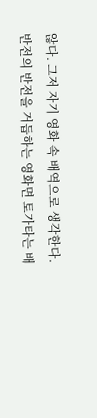않다. 그저 자기 영화 속 배역으로 생각한다.
반전의 반전을 거듭하는 영화면 토가타는 배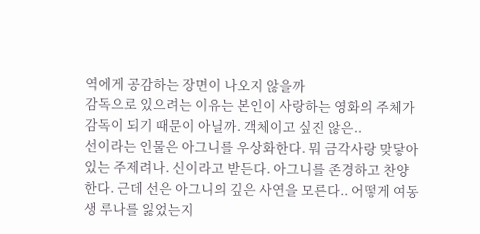역에게 공감하는 장면이 나오지 않을까
감독으로 있으려는 이유는 본인이 사랑하는 영화의 주체가 감독이 되기 때문이 아닐까. 객체이고 싶진 않은..
선이라는 인물은 아그니를 우상화한다. 뭐 금각사랑 맞닿아 있는 주제려나. 신이라고 받든다. 아그니를 존경하고 찬양한다. 근데 선은 아그니의 깊은 사연을 모른다.. 어떻게 여동생 루나를 잃었는지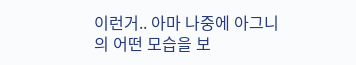이런거.. 아마 나중에 아그니의 어떤 모습을 보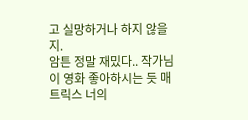고 실망하거나 하지 않을지.
암튼 정말 재밌다.. 작가님이 영화 좋아하시는 듯 매트릭스 너의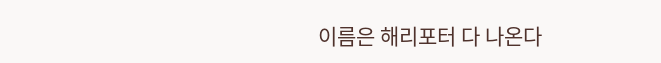이름은 해리포터 다 나온다